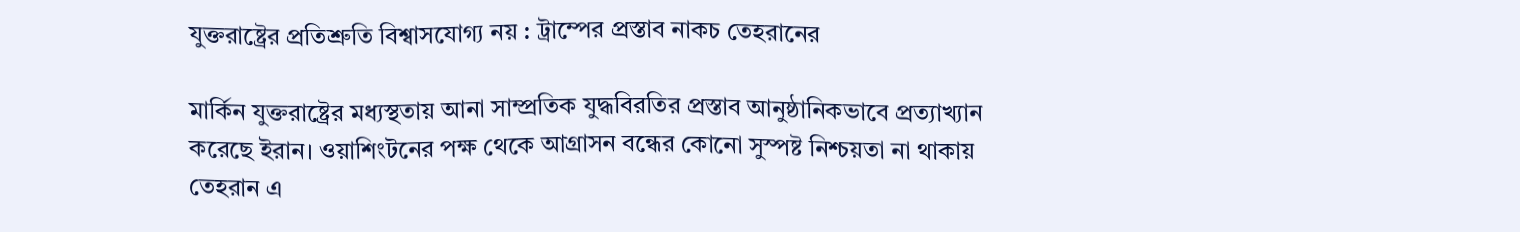যুক্তরাষ্ট্রের প্রতিশ্রুতি বিশ্বাসযোগ্য নয় : ট্রাম্পের প্রস্তাব নাকচ তেহরানের

মার্কিন যুক্তরাষ্ট্রের মধ্যস্থতায় আনা সাম্প্রতিক যুদ্ধবিরতির প্রস্তাব আনুষ্ঠানিকভাবে প্রত্যাখ্যান করেছে ইরান। ওয়াশিংটনের পক্ষ থেকে আগ্রাসন বন্ধের কোনো সুস্পষ্ট নিশ্চয়তা না থাকায় তেহরান এ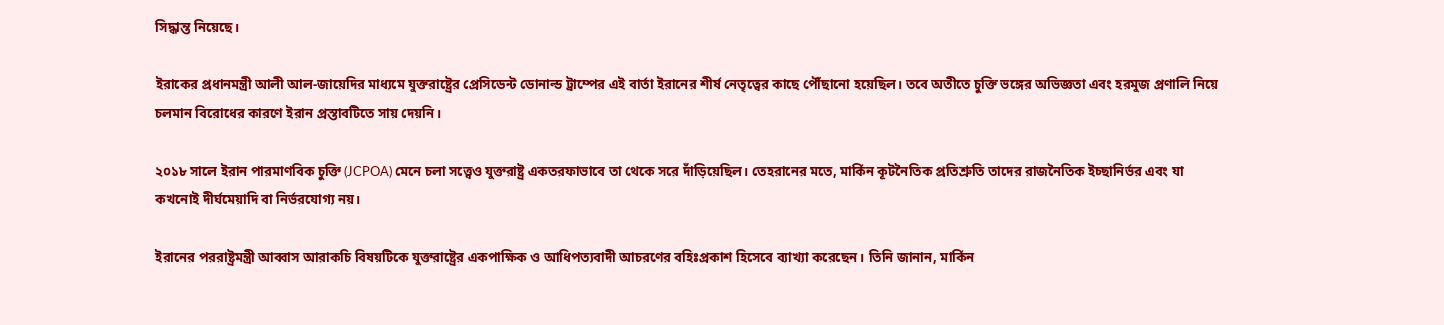সিদ্ধান্ত নিয়েছে।

ইরাকের প্রধানমন্ত্রী আলী আল-জায়েদির মাধ্যমে যুক্তরাষ্ট্রের প্রেসিডেন্ট ডোনাল্ড ট্রাম্পের এই বার্তা ইরানের শীর্ষ নেতৃত্বের কাছে পৌঁছানো হয়েছিল। তবে অতীতে চুক্তি ভঙ্গের অভিজ্ঞতা এবং হরমুজ প্রণালি নিয়ে চলমান বিরোধের কারণে ইরান প্রস্তাবটিতে সায় দেয়নি।

২০১৮ সালে ইরান পারমাণবিক চুক্তি (JCPOA) মেনে চলা সত্ত্বেও যুক্তরাষ্ট্র একতরফাভাবে তা থেকে সরে দাঁড়িয়েছিল। তেহরানের মতে, মার্কিন কূটনৈতিক প্রতিশ্রুতি তাদের রাজনৈতিক ইচ্ছানির্ভর এবং যা কখনোই দীর্ঘমেয়াদি বা নির্ভরযোগ্য নয়।

ইরানের পররাষ্ট্রমন্ত্রী আব্বাস আরাকচি বিষয়টিকে যুক্তরাষ্ট্রের একপাক্ষিক ও আধিপত্যবাদী আচরণের বহিঃপ্রকাশ হিসেবে ব্যাখ্যা করেছেন। তিনি জানান, মার্কিন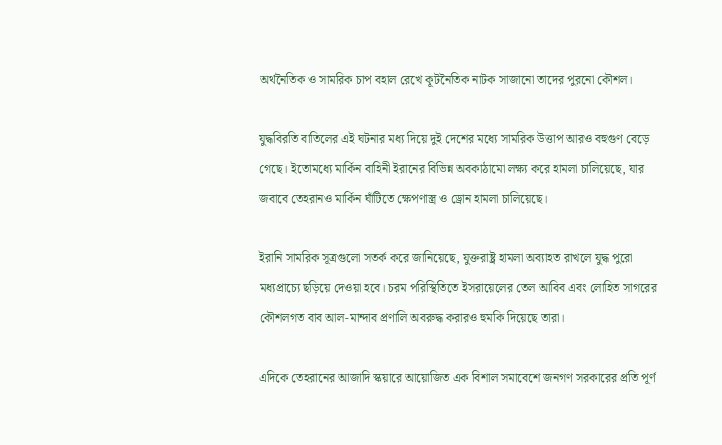অর্থনৈতিক ও সামরিক চাপ বহাল রেখে কূটনৈতিক নাটক সাজানো তাদের পুরনো কৌশল।

যুদ্ধবিরতি বাতিলের এই ঘটনার মধ্য দিয়ে দুই দেশের মধ্যে সামরিক উত্তাপ আরও বহুগুণ বেড়ে গেছে। ইতোমধ্যে মার্কিন বাহিনী ইরানের বিভিন্ন অবকাঠামো লক্ষ্য করে হামলা চালিয়েছে, যার জবাবে তেহরানও মার্কিন ঘাঁটিতে ক্ষেপণাস্ত্র ও ড্রোন হামলা চালিয়েছে।

ইরানি সামরিক সূত্রগুলো সতর্ক করে জানিয়েছে, যুক্তরাষ্ট্র হামলা অব্যাহত রাখলে যুদ্ধ পুরো মধ্যপ্রাচ্যে ছড়িয়ে দেওয়া হবে। চরম পরিস্থিতিতে ইসরায়েলের তেল আবিব এবং লোহিত সাগরের কৌশলগত বাব আল-মান্দাব প্রণালি অবরুদ্ধ করারও হুমকি দিয়েছে তারা।

এদিকে তেহরানের আজাদি স্কয়ারে আয়োজিত এক বিশাল সমাবেশে জনগণ সরকারের প্রতি পূর্ণ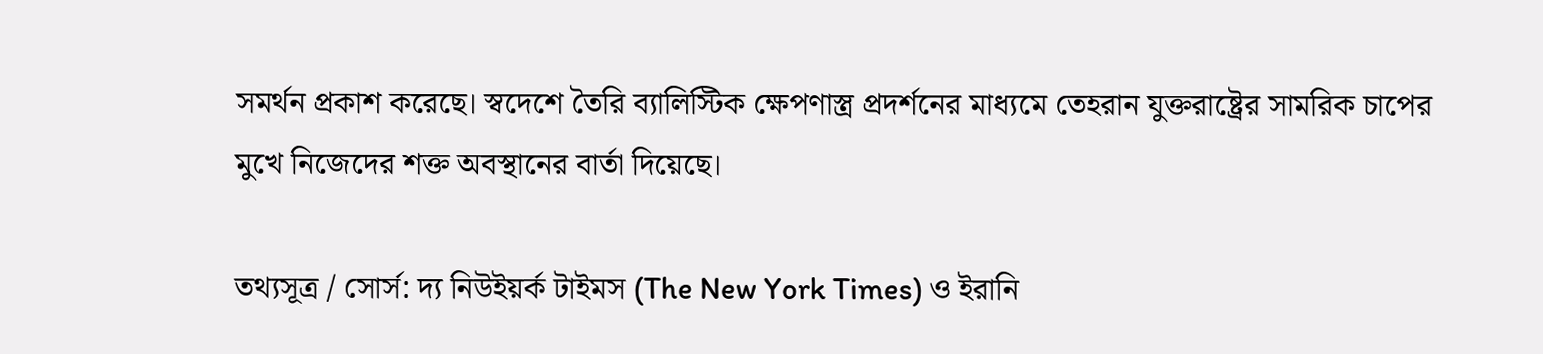সমর্থন প্রকাশ করেছে। স্বদেশে তৈরি ব্যালিস্টিক ক্ষেপণাস্ত্র প্রদর্শনের মাধ্যমে তেহরান যুক্তরাষ্ট্রের সামরিক চাপের মুখে নিজেদের শক্ত অবস্থানের বার্তা দিয়েছে।

তথ্যসূত্র / সোর্স: দ্য নিউইয়র্ক টাইমস (The New York Times) ও ইরানি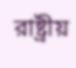রাষ্ট্রীয়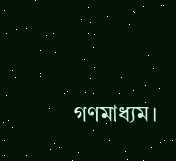গণমাধ্যম।